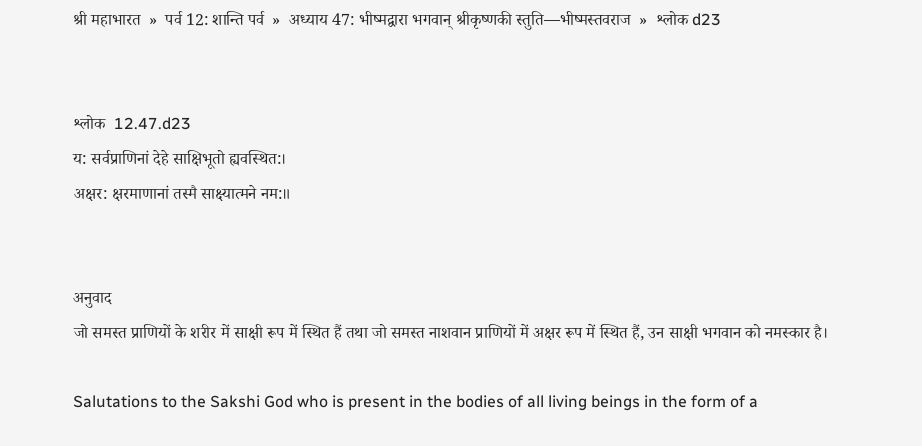श्री महाभारत  »  पर्व 12: शान्ति पर्व  »  अध्याय 47: भीष्मद्वारा भगवान् श्रीकृष्णकी स्तुति—भीष्मस्तवराज  »  श्लोक d23


श्लोक  12.47.d23
य: सर्वप्राणिनां देहे साक्षिभूतो ह्यवस्थित:।
अक्षर: क्षरमाणानां तस्मै साक्ष्यात्मने नम:॥


अनुवाद
जो समस्त प्राणियों के शरीर में साक्षी रूप में स्थित हैं तथा जो समस्त नाशवान प्राणियों में अक्षर रूप में स्थित हैं, उन साक्षी भगवान को नमस्कार है।

Salutations to the Sakshi God who is present in the bodies of all living beings in the form of a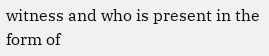witness and who is present in the form of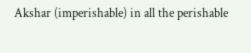Akshar (imperishable) in all the perishable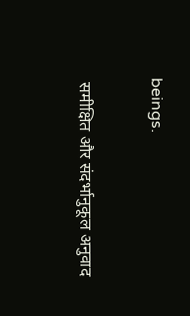beings.

 समीक्षित और संदर्भानुकूल अनुवाद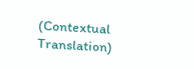(Contextual Translation)